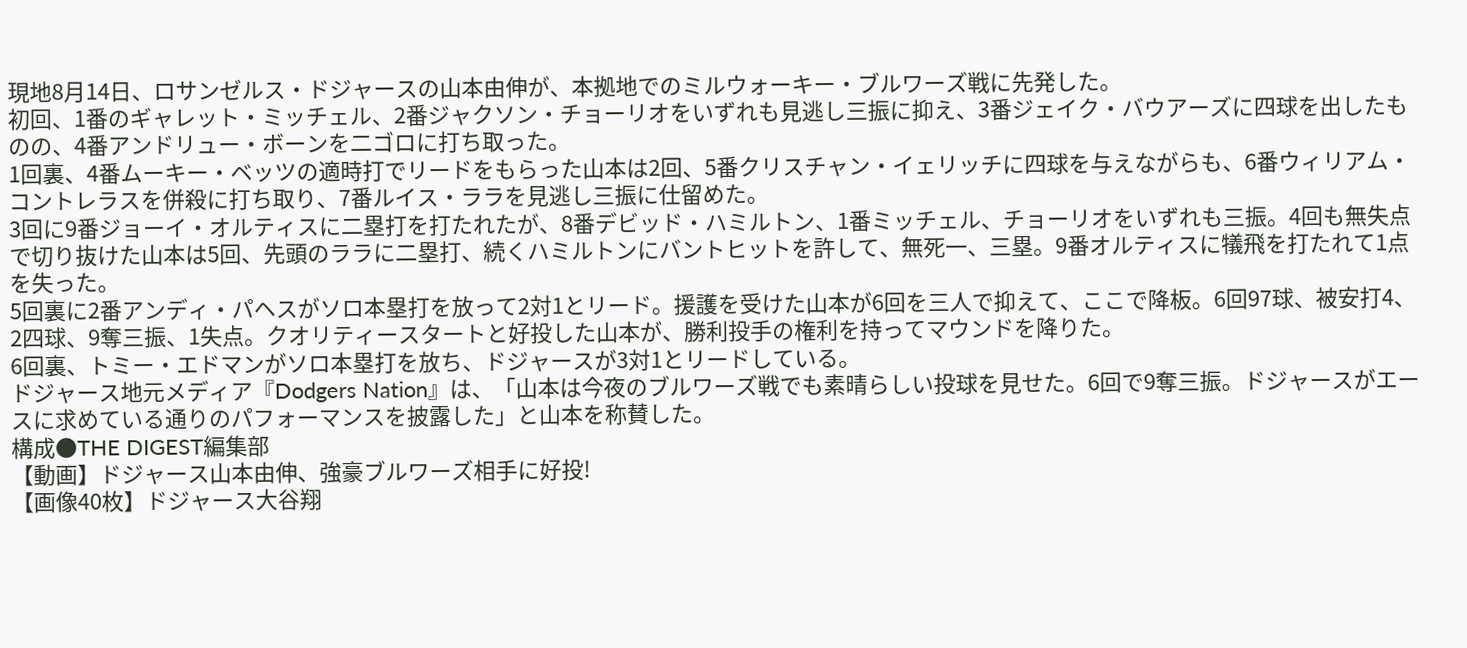現地8月14日、ロサンゼルス・ドジャースの山本由伸が、本拠地でのミルウォーキー・ブルワーズ戦に先発した。
初回、1番のギャレット・ミッチェル、2番ジャクソン・チョーリオをいずれも見逃し三振に抑え、3番ジェイク・バウアーズに四球を出したものの、4番アンドリュー・ボーンを二ゴロに打ち取った。
1回裏、4番ムーキー・ベッツの適時打でリードをもらった山本は2回、5番クリスチャン・イェリッチに四球を与えながらも、6番ウィリアム・コントレラスを併殺に打ち取り、7番ルイス・ララを見逃し三振に仕留めた。
3回に9番ジョーイ・オルティスに二塁打を打たれたが、8番デビッド・ハミルトン、1番ミッチェル、チョーリオをいずれも三振。4回も無失点で切り抜けた山本は5回、先頭のララに二塁打、続くハミルトンにバントヒットを許して、無死一、三塁。9番オルティスに犠飛を打たれて1点を失った。
5回裏に2番アンディ・パヘスがソロ本塁打を放って2対1とリード。援護を受けた山本が6回を三人で抑えて、ここで降板。6回97球、被安打4、2四球、9奪三振、1失点。クオリティースタートと好投した山本が、勝利投手の権利を持ってマウンドを降りた。
6回裏、トミー・エドマンがソロ本塁打を放ち、ドジャースが3対1とリードしている。
ドジャース地元メディア『Dodgers Nation』は、「山本は今夜のブルワーズ戦でも素晴らしい投球を見せた。6回で9奪三振。ドジャースがエースに求めている通りのパフォーマンスを披露した」と山本を称賛した。
構成●THE DIGEST編集部
【動画】ドジャース山本由伸、強豪ブルワーズ相手に好投!
【画像40枚】ドジャース大谷翔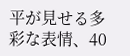平が見せる多彩な表情、40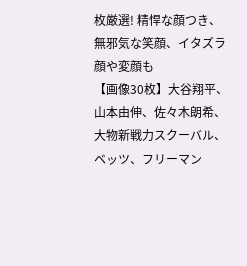枚厳選! 精悍な顔つき、無邪気な笑顔、イタズラ顔や変顔も
【画像30枚】大谷翔平、山本由伸、佐々木朗希、大物新戦力スクーバル、ベッツ、フリーマン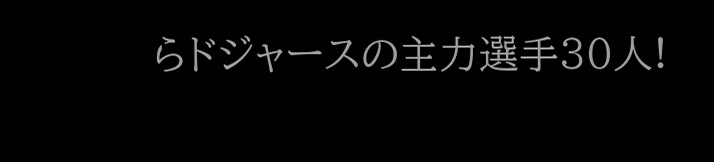らドジャースの主力選手30人!